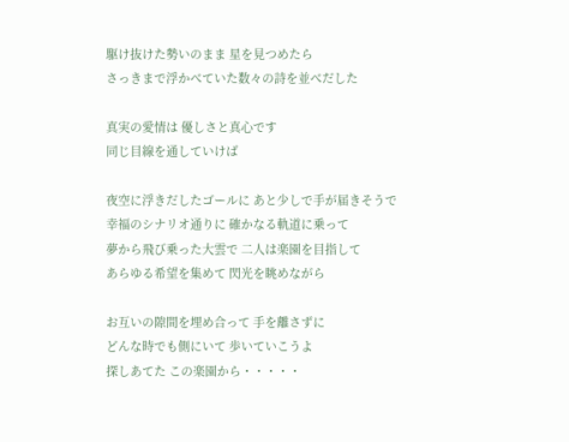駆け抜けた勢いのまま 星を見つめたら
さっきまで浮かべていた数々の詩を並べだした

真実の愛情は 優しさと真心です
同じ目線を通していけば

夜空に浮きだしたゴールに あと少しで手が届きそうで
幸福のシナリオ通りに 確かなる軌道に乗って
夢から飛び乗った大雲で 二人は楽園を目指して
あらゆる希望を集めて 閃光を眺めながら

お互いの隙間を埋め合って 手を離さずに
どんな時でも側にいて 歩いていこうよ
探しあてた この楽園から・・・・・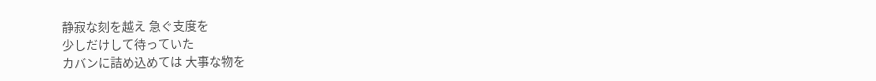静寂な刻を越え 急ぐ支度を
少しだけして待っていた
カバンに詰め込めては 大事な物を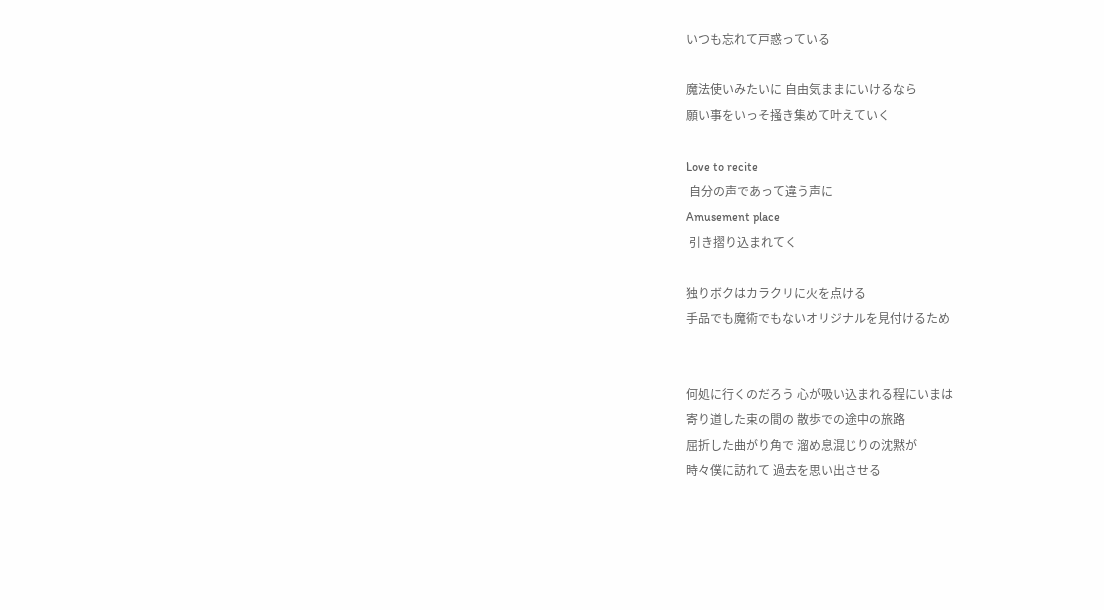いつも忘れて戸惑っている

魔法使いみたいに 自由気ままにいけるなら
願い事をいっそ掻き集めて叶えていく

Love to recite
 自分の声であって違う声に
Amusement place
 引き摺り込まれてく

独りボクはカラクリに火を点ける
手品でも魔術でもないオリジナルを見付けるため


何処に行くのだろう 心が吸い込まれる程にいまは
寄り道した束の間の 散歩での途中の旅路
屈折した曲がり角で 溜め息混じりの沈黙が
時々僕に訪れて 過去を思い出させる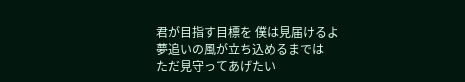君が目指す目標を 僕は見届けるよ
夢追いの風が立ち込めるまでは
ただ見守ってあげたい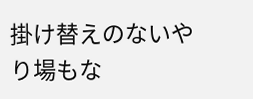掛け替えのないやり場もな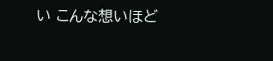い こんな想いほど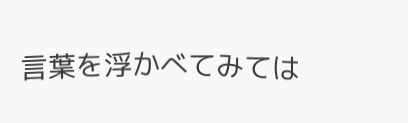言葉を浮かべてみては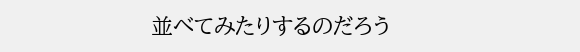並べてみたりするのだろう